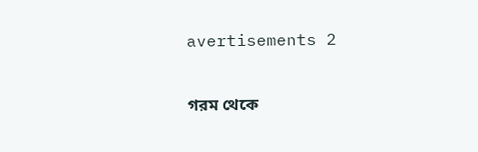avertisements 2

গরম থেকে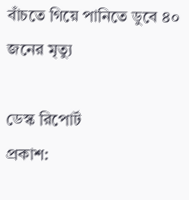বাঁচতে গিয়ে পানিতে ডুবে ৪০ জনের মৃত্যু

ডেস্ক রিপোর্ট
প্রকাশ: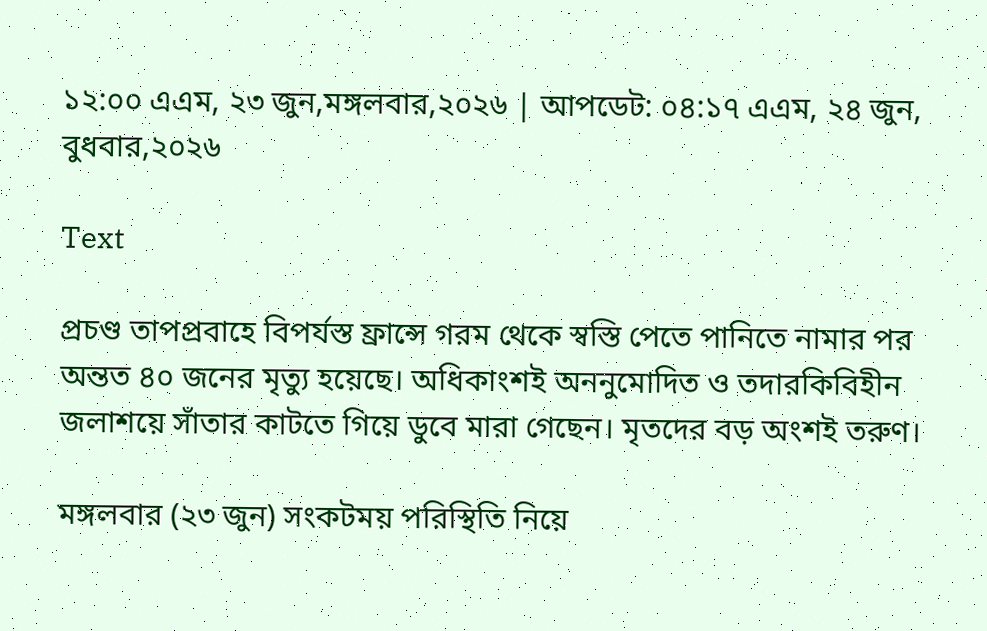১২:০০ এএম, ২৩ জুন,মঙ্গলবার,২০২৬ | আপডেট: ০৪:১৭ এএম, ২৪ জুন, বুধবার,২০২৬

Text

প্রচণ্ড তাপপ্রবাহে বিপর্যস্ত ফ্রান্সে গরম থেকে স্বস্তি পেতে পানিতে নামার পর অন্তত ৪০ জনের মৃত্যু হয়েছে। অধিকাংশই অননুমোদিত ও তদারকিবিহীন জলাশয়ে সাঁতার কাটতে গিয়ে ডুবে মারা গেছেন। মৃতদের বড় অংশই তরুণ।

মঙ্গলবার (২৩ জুন) সংকটময় পরিস্থিতি নিয়ে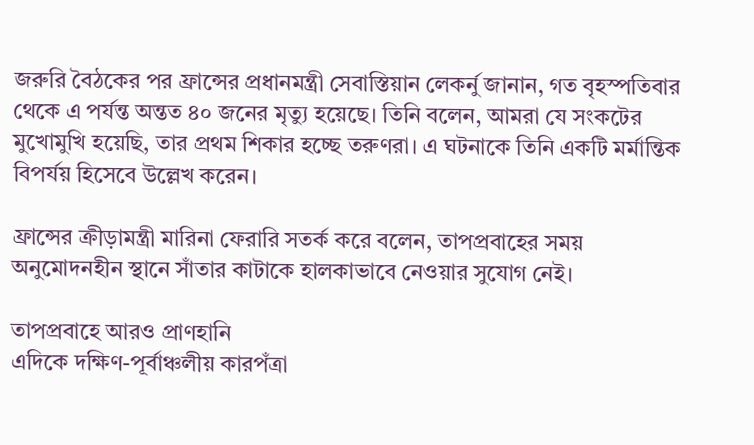জরুরি বৈঠকের পর ফ্রান্সের প্রধানমন্ত্রী সেবাস্তিয়ান লেকর্নু জানান, গত বৃহস্পতিবার থেকে এ পর্যন্ত অন্তত ৪০ জনের মৃত্যু হয়েছে। তিনি বলেন, আমরা যে সংকটের মুখোমুখি হয়েছি, তার প্রথম শিকার হচ্ছে তরুণরা। এ ঘটনাকে তিনি একটি মর্মান্তিক বিপর্যয় হিসেবে উল্লেখ করেন।

ফ্রান্সের ক্রীড়ামন্ত্রী মারিনা ফেরারি সতর্ক করে বলেন, তাপপ্রবাহের সময় অনুমোদনহীন স্থানে সাঁতার কাটাকে হালকাভাবে নেওয়ার সুযোগ নেই।

তাপপ্রবাহে আরও প্রাণহানি
এদিকে দক্ষিণ-পূর্বাঞ্চলীয় কারপঁত্রা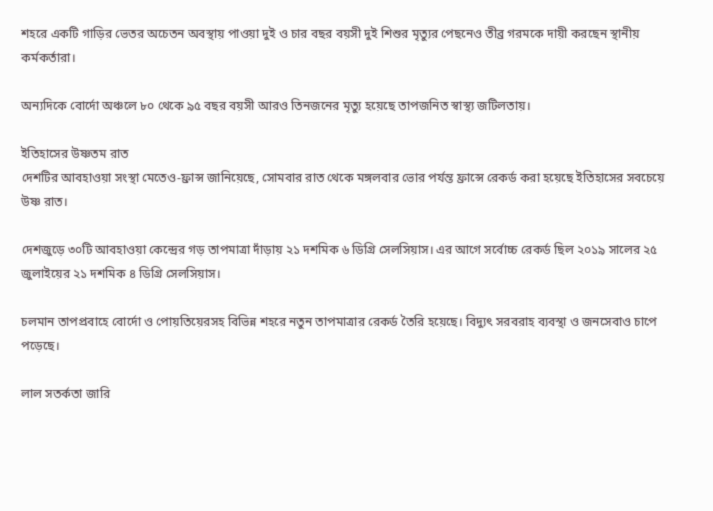শহরে একটি গাড়ির ভেতর অচেতন অবস্থায় পাওয়া দুই ও চার বছর বয়সী দুই শিশুর মৃত্যুর পেছনেও তীব্র গরমকে দায়ী করছেন স্থানীয় কর্মকর্তারা।

অন্যদিকে বোর্দো অঞ্চলে ৮০ থেকে ৯৫ বছর বয়সী আরও তিনজনের মৃত্যু হয়েছে তাপজনিত স্বাস্থ্য জটিলতায়।

ইতিহাসের উষ্ণতম রাত
দেশটির আবহাওয়া সংস্থা মেতেও-ফ্রান্স জানিয়েছে, সোমবার রাত থেকে মঙ্গলবার ভোর পর্যন্ত ফ্রান্সে রেকর্ড করা হয়েছে ইতিহাসের সবচেয়ে উষ্ণ রাত।

দেশজুড়ে ৩০টি আবহাওয়া কেন্দ্রের গড় তাপমাত্রা দাঁড়ায় ২১ দশমিক ৬ ডিগ্রি সেলসিয়াস। এর আগে সর্বোচ্চ রেকর্ড ছিল ২০১৯ সালের ২৫ জুলাইয়ের ২১ দশমিক ৪ ডিগ্রি সেলসিয়াস।

চলমান তাপপ্রবাহে বোর্দো ও পোয়তিয়েরসহ বিভিন্ন শহরে নতুন তাপমাত্রার রেকর্ড তৈরি হয়েছে। বিদ্যুৎ সরবরাহ ব্যবস্থা ও জনসেবাও চাপে পড়েছে।

লাল সতর্কতা জারি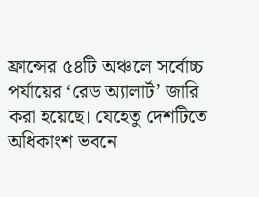ফ্রান্সের ৫৪টি অঞ্চলে সর্বোচ্চ পর্যায়ের ‘রেড অ্যালার্ট’ জারি করা হয়েছে। যেহেতু দেশটিতে অধিকাংশ ভবনে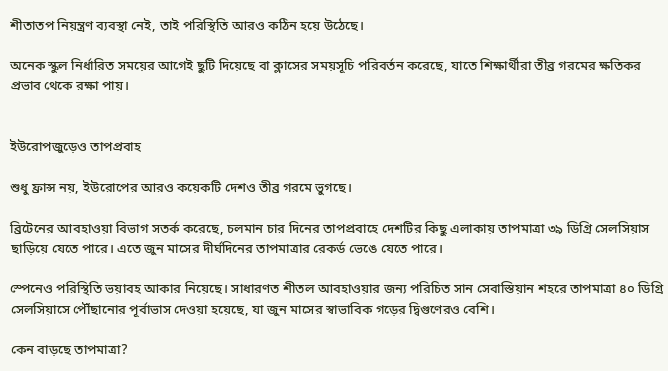শীতাতপ নিয়ন্ত্রণ ব্যবস্থা নেই, তাই পরিস্থিতি আরও কঠিন হয়ে উঠেছে।

অনেক স্কুল নির্ধারিত সময়ের আগেই ছুটি দিয়েছে বা ক্লাসের সময়সূচি পরিবর্তন করেছে, যাতে শিক্ষার্থীরা তীব্র গরমের ক্ষতিকর প্রভাব থেকে রক্ষা পায়।


ইউরোপজুড়েও তাপপ্রবাহ

শুধু ফ্রান্স নয়, ইউরোপের আরও কয়েকটি দেশও তীব্র গরমে ভুগছে।

ব্রিটেনের আবহাওয়া বিভাগ সতর্ক করেছে, চলমান চার দিনের তাপপ্রবাহে দেশটির কিছু এলাকায় তাপমাত্রা ৩৯ ডিগ্রি সেলসিয়াস ছাড়িয়ে যেতে পারে। এতে জুন মাসের দীর্ঘদিনের তাপমাত্রার রেকর্ড ভেঙে যেতে পারে।

স্পেনেও পরিস্থিতি ভয়াবহ আকার নিয়েছে। সাধারণত শীতল আবহাওয়ার জন্য পরিচিত সান সেবাস্তিয়ান শহরে তাপমাত্রা ৪০ ডিগ্রি সেলসিয়াসে পৌঁছানোর পূর্বাভাস দেওয়া হয়েছে, যা জুন মাসের স্বাভাবিক গড়ের দ্বিগুণেরও বেশি।

কেন বাড়ছে তাপমাত্রা?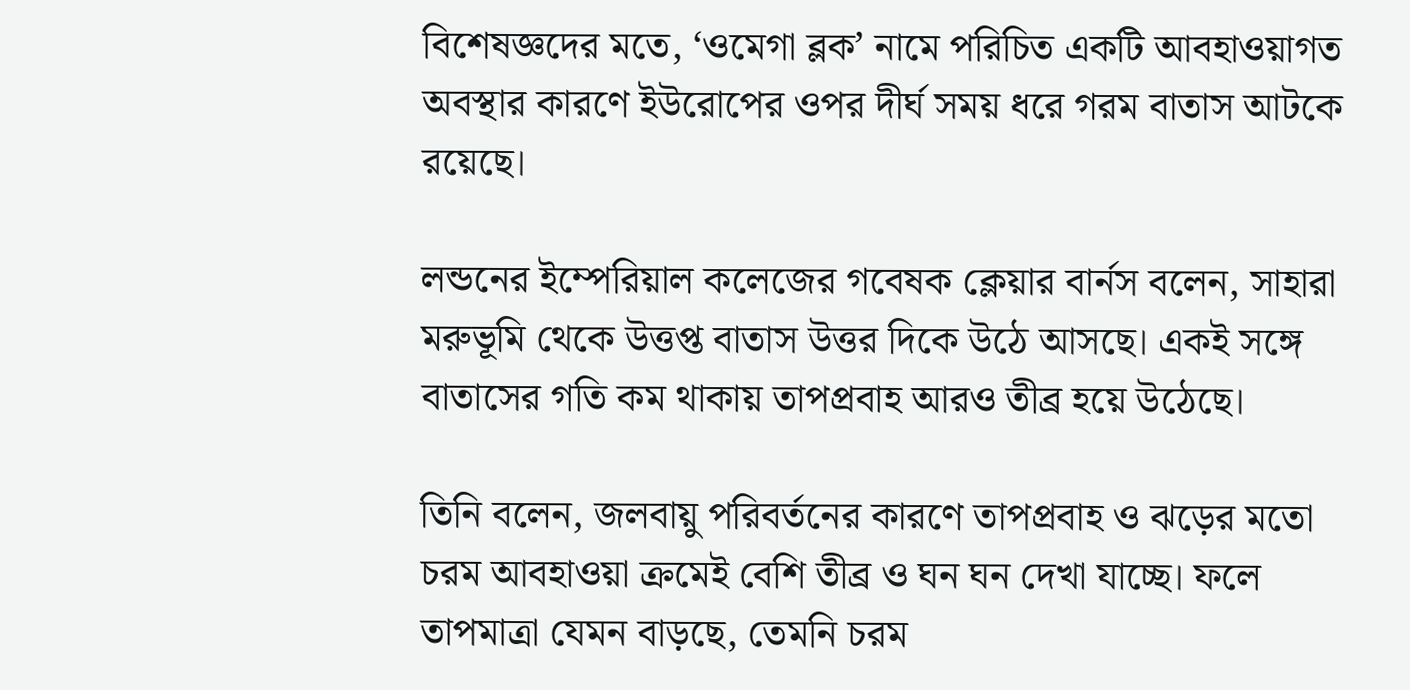বিশেষজ্ঞদের মতে, ‘ওমেগা ব্লক’ নামে পরিচিত একটি আবহাওয়াগত অবস্থার কারণে ইউরোপের ওপর দীর্ঘ সময় ধরে গরম বাতাস আটকে রয়েছে।

লন্ডনের ইম্পেরিয়াল কলেজের গবেষক ক্লেয়ার বার্নস বলেন, সাহারা মরুভূমি থেকে উত্তপ্ত বাতাস উত্তর দিকে উঠে আসছে। একই সঙ্গে বাতাসের গতি কম থাকায় তাপপ্রবাহ আরও তীব্র হয়ে উঠেছে।

তিনি বলেন, জলবায়ু পরিবর্তনের কারণে তাপপ্রবাহ ও ঝড়ের মতো চরম আবহাওয়া ক্রমেই বেশি তীব্র ও ঘন ঘন দেখা যাচ্ছে। ফলে তাপমাত্রা যেমন বাড়ছে, তেমনি চরম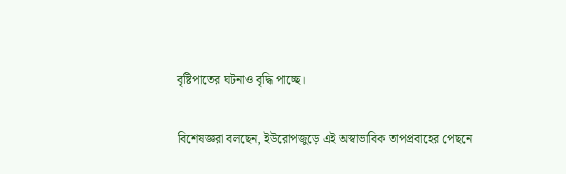বৃষ্টিপাতের ঘটনাও বৃদ্ধি পাচ্ছে।

বিশেষজ্ঞরা বলছেন, ইউরোপজুড়ে এই অস্বাভাবিক তাপপ্রবাহের পেছনে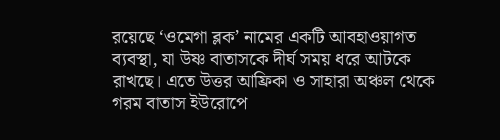রয়েছে ‘ওমেগা ব্লক’ নামের একটি আবহাওয়াগত ব্যবস্থা, যা উষ্ণ বাতাসকে দীর্ঘ সময় ধরে আটকে রাখছে। এতে উত্তর আফ্রিকা ও সাহারা অঞ্চল থেকে গরম বাতাস ইউরোপে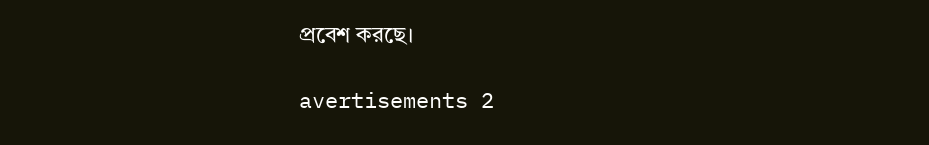প্রবেশ করছে।

avertisements 2